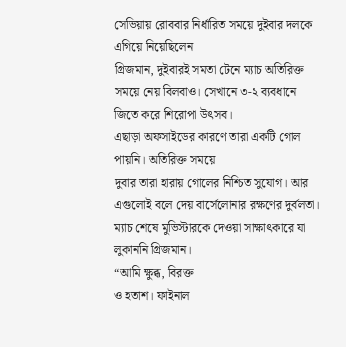সেভিয়ায় রোববার নির্ধারিত সময়ে দুইবার দলকে এগিয়ে নিয়েছিলেন
গ্রিজমান, দুইবারই সমতা টেনে ম্যাচ অতিরিক্ত সময়ে নেয় বিলবাও। সেখানে ৩-২ ব্যবধানে
জিতে করে শিরোপা উৎসব।
এছাড়া অফসাইডের কারণে তারা একটি গোল পায়নি। অতিরিক্ত সময়ে
দুবার তারা হারায় গোলের নিশ্চিত সুযোগ। আর এগুলোই বলে দেয় বার্সেলোনার রক্ষণের দুর্বলতা।
ম্যাচ শেষে মুভিস্টারকে দেওয়া সাক্ষাৎকারে যা লুকাননি গ্রিজমান।
“আমি ক্ষুব্ধ, বিরক্ত
ও হতাশ। ফাইনাল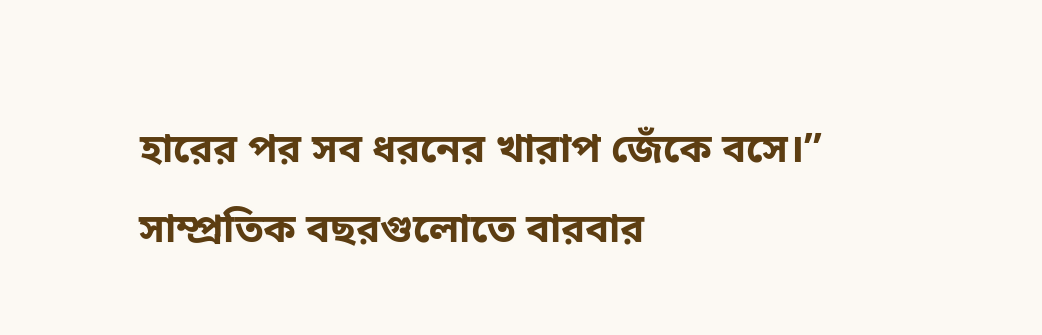হারের পর সব ধরনের খারাপ জেঁকে বসে।”
সাম্প্রতিক বছরগুলোতে বারবার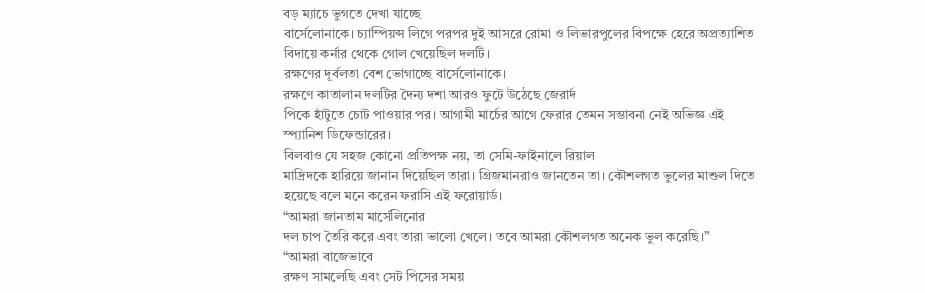বড় ম্যাচে ভুগতে দেখা যাচ্ছে
বার্সেলোনাকে। চ্যাম্পিয়ন্স লিগে পরপর দুই আসরে রোমা ও লিভারপুলের বিপক্ষে হেরে অপ্রত্যাশিত
বিদায়ে কর্নার থেকে গোল খেয়েছিল দলটি।
রক্ষণের দূর্বলতা বেশ ভোগাচ্ছে বার্সেলোনাকে।
রক্ষণে কাতালান দলটির দৈন্য দশা আরও ফুটে উঠেছে জেরার্দ
পিকে হাঁটুতে চোট পাওয়ার পর। আগামী মার্চের আগে ফেরার তেমন সম্ভাবনা নেই অভিজ্ঞ এই
স্প্যানিশ ডিফেন্ডারের।
বিলবাও যে সহজ কোনো প্রতিপক্ষ নয়, তা সেমি-ফাইনালে রিয়াল
মাদ্রিদকে হারিয়ে জানান দিয়েছিল তারা। গ্রিজমানরাও জানতেন তা। কৌশলগত ভুলের মাশুল দিতে
হয়েছে বলে মনে করেন ফরাসি এই ফরোয়ার্ড।
“আমরা জানতাম মার্সেলিনোর
দল চাপ তৈরি করে এবং তারা ভালো খেলে। তবে আমরা কৌশলগত অনেক ভুল করেছি।”
“আমরা বাজেভাবে
রক্ষণ সামলেছি এবং সেট পিসের সময়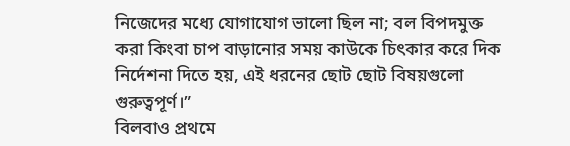নিজেদের মধ্যে যোগাযোগ ভালো ছিল না; বল বিপদমুক্ত
করা কিংবা চাপ বাড়ানোর সময় কাউকে চিৎকার করে দিক নির্দেশনা দিতে হয়, এই ধরনের ছোট ছোট বিষয়গুলো গুরুত্বপূর্ণ।”
বিলবাও প্রথমে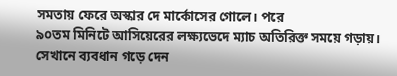সমতায় ফেরে অস্কার দে মার্কোসের গোলে। পরে
৯০তম মিনিটে আসিয়েরের লক্ষ্যভেদে ম্যাচ অতিরিক্ত সময়ে গড়ায়। সেখানে ব্যবধান গড়ে দেন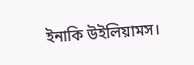ইনাকি উইলিয়ামস।